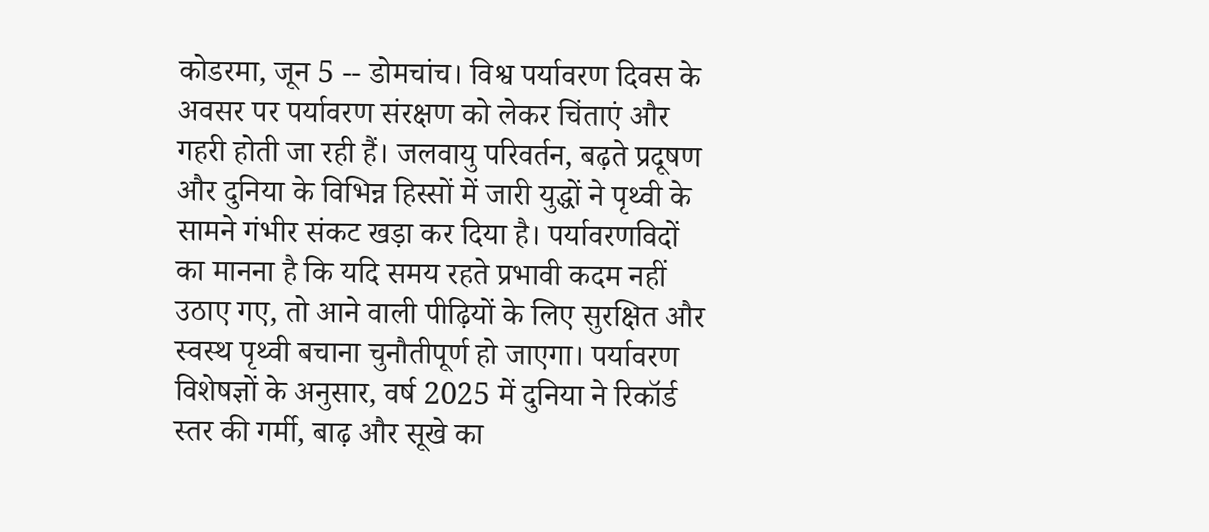कोडरमा, जून 5 -- डोमचांच। विश्व पर्यावरण दिवस के अवसर पर पर्यावरण संरक्षण को लेकर चिंताएं और गहरी होती जा रही हैं। जलवायु परिवर्तन, बढ़ते प्रदूषण और दुनिया के विभिन्न हिस्सों में जारी युद्धों ने पृथ्वी के सामने गंभीर संकट खड़ा कर दिया है। पर्यावरणविदों का मानना है कि यदि समय रहते प्रभावी कदम नहीं उठाए गए, तो आने वाली पीढ़ियों के लिए सुरक्षित और स्वस्थ पृथ्वी बचाना चुनौतीपूर्ण हो जाएगा। पर्यावरण विशेषज्ञों के अनुसार, वर्ष 2025 में दुनिया ने रिकॉर्ड स्तर की गर्मी, बाढ़ और सूखे का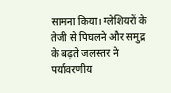सामना किया। ग्लेशियरों के तेजी से पिघलने और समुद्र के बढ़ते जलस्तर ने पर्यावरणीय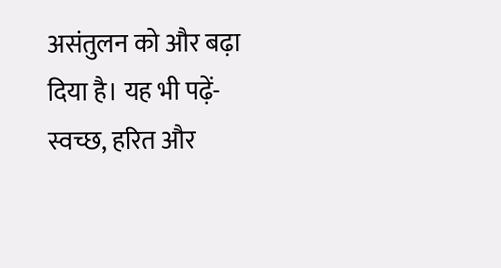असंतुलन को और बढ़ा दिया है। यह भी पढ़ें- स्वच्छ, हरित और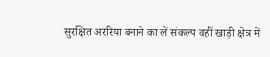सुरक्षित अररिया बनाने का लें संकल्प वहीं खाड़ी क्षेत्र में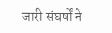जारी संघर्षों ने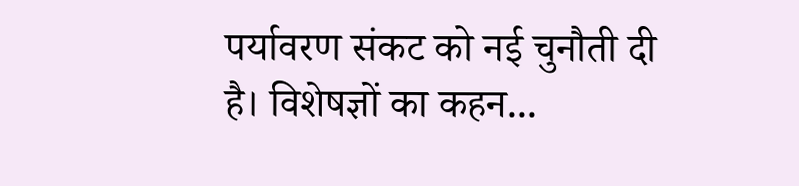पर्यावरण संकट को नई चुनौती दी है। विशेषज्ञों का कहन...